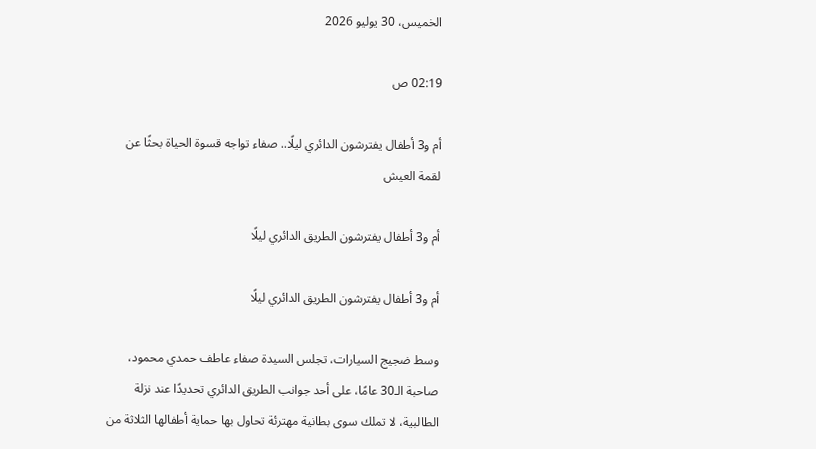الخميس، 30 يوليو 2026

02:19 ص

أم و3 أطفال يفترشون الدائري ليلًا.. صفاء تواجه قسوة الحياة بحثًا عن لقمة العيش

أم و3 أطفال يفترشون الطريق الدائري ليلًا

أم و3 أطفال يفترشون الطريق الدائري ليلًا

وسط ضجيج السيارات، تجلس السيدة صفاء عاطف حمدي محمود، صاحبة الـ30 عامًا، على أحد جوانب الطريق الدائري تحديدًا عند نزلة الطالبية، لا تملك سوى بطانية مهترئة تحاول بها حماية أطفالها الثلاثة من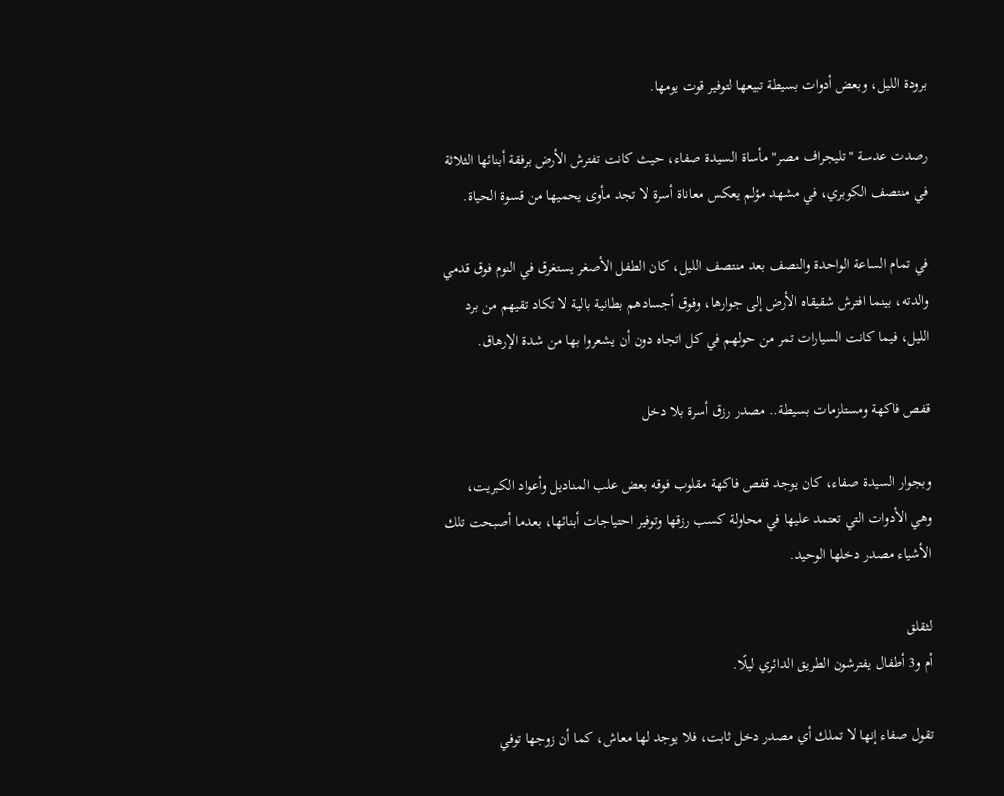برودة الليل، وبعض أدوات بسيطة تبيعها لتوفير قوت يومها.

رصدت عدسة "تليجراف مصر" مأساة السيدة صفاء، حيث كانت تفترش الأرض برفقة أبنائها الثلاثة في منتصف الكوبري، في مشهد مؤلم يعكس معاناة أسرة لا تجد مأوى يحميها من قسوة الحياة.

في تمام الساعة الواحدة والنصف بعد منتصف الليل، كان الطفل الأصغر يستغرق في النوم فوق قدمي والدته، بينما افترش شقيقاه الأرض إلى جوارها، وفوق أجسادهم بطانية بالية لا تكاد تقيهم من برد الليل، فيما كانت السيارات تمر من حولهم في كل اتجاه دون أن يشعروا بها من شدة الإرهاق.

قفص فاكهة ومستلزمات بسيطة.. مصدر رزق أسرة بلا دخل

وبجوار السيدة صفاء، كان يوجد قفص فاكهة مقلوب فوقه بعض علب المناديل وأعواد الكبريت، وهي الأدوات التي تعتمد عليها في محاولة كسب رزقها وتوفير احتياجات أبنائها، بعدما أصبحت تلك الأشياء مصدر دخلها الوحيد.

لثقلق
أم و3 أطفال يفترشون الطريق الدائري ليلًا.

تقول صفاء إنها لا تملك أي مصدر دخل ثابت، فلا يوجد لها معاش، كما أن زوجها توفي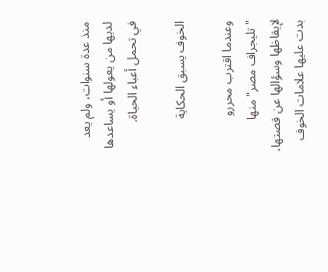منذ عدة سنوات، ولم يعد لديها من يعولها أو يساعدها في تحمل أعباء الحياة.

الخوف يسبق الحكاية

وعندما اقترب محررو "تليجراف مصر" منها لإيقاظها وسؤالها عن قصتها، بدت عليها علامات الخوف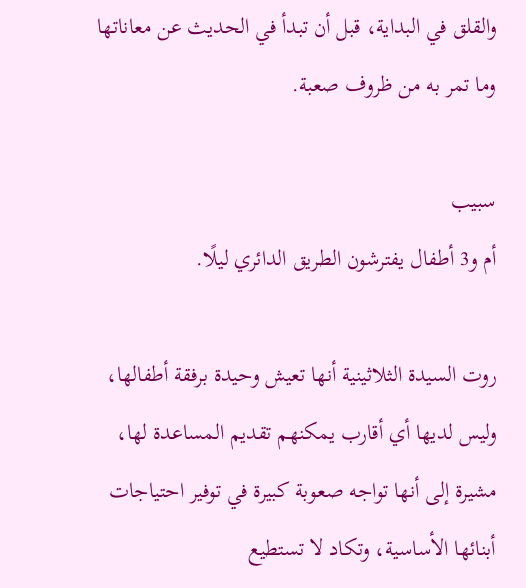والقلق في البداية، قبل أن تبدأ في الحديث عن معاناتها وما تمر به من ظروف صعبة.

سبيب
أم و3 أطفال يفترشون الطريق الدائري ليلًا.

روت السيدة الثلاثينية أنها تعيش وحيدة برفقة أطفالها، وليس لديها أي أقارب يمكنهم تقديم المساعدة لها، مشيرة إلى أنها تواجه صعوبة كبيرة في توفير احتياجات أبنائها الأساسية، وتكاد لا تستطيع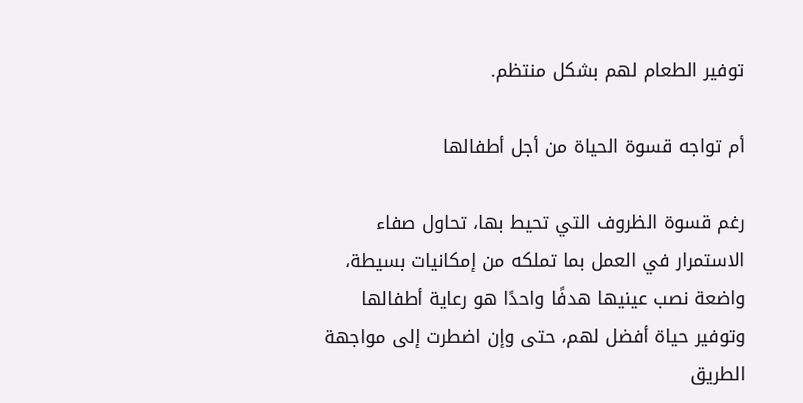توفير الطعام لهم بشكل منتظم.

أم تواجه قسوة الحياة من أجل أطفالها

رغم قسوة الظروف التي تحيط بها، تحاول صفاء الاستمرار في العمل بما تملكه من إمكانيات بسيطة، واضعة نصب عينيها هدفًا واحدًا هو رعاية أطفالها وتوفير حياة أفضل لهم، حتى وإن اضطرت إلى مواجهة الطريق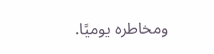ومخاطره يوميًا.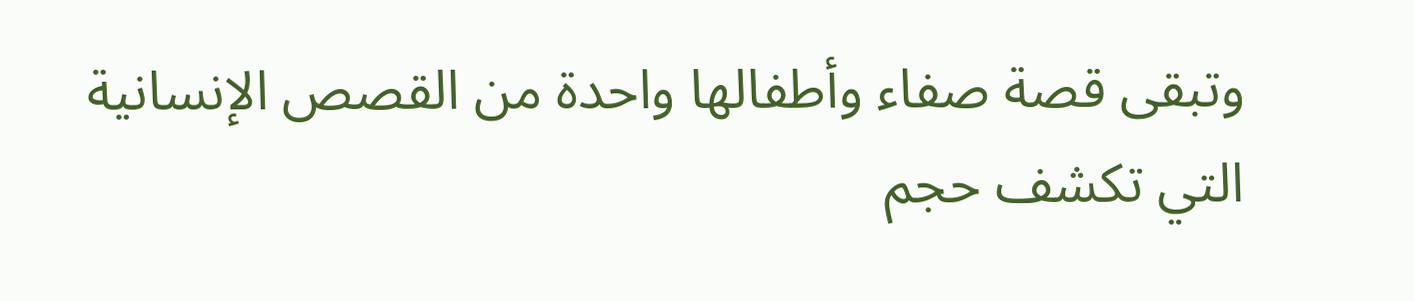وتبقى قصة صفاء وأطفالها واحدة من القصص الإنسانية التي تكشف حجم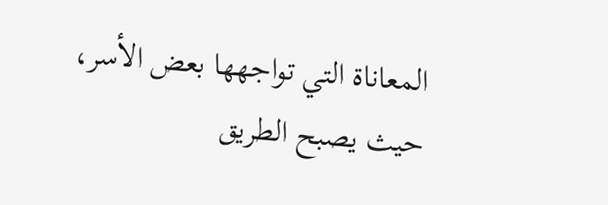المعاناة التي تواجهها بعض الأسر، حيث يصبح الطريق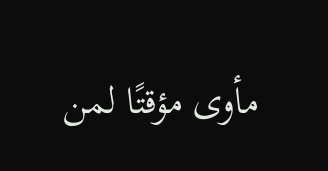مأوى مؤقتًا لمن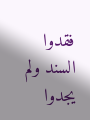فقدوا السند ولم يجدوا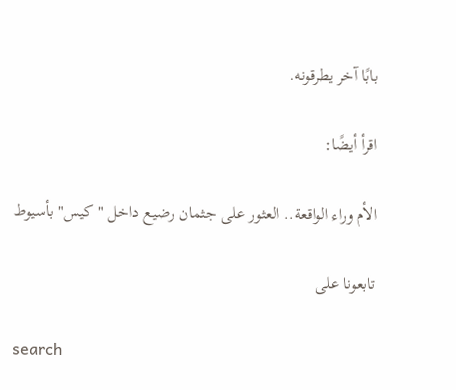بابًا آخر يطرقونه.

اقرأ أيضًا:

الأم وراء الواقعة.. العثور على جثمان رضيع داخل "كيس" بأسيوط

تابعونا على

search